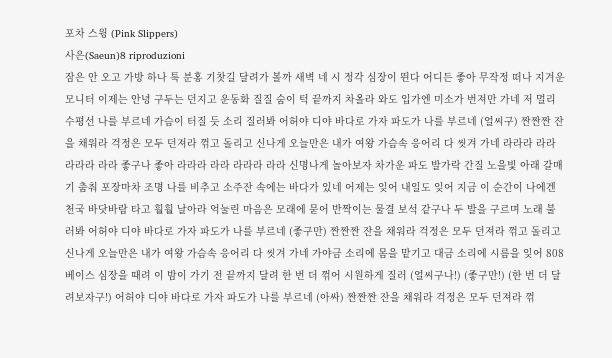포차 스윙 (Pink Slippers)
사은(Saeun)8 riproduzioni
잠은 안 오고 가방 하나 툭 분홍 기찻길 달려가 볼까 새벽 네 시 정각 심장이 뛴다 어디든 좋아 무작정 떠나 지겨운 모니터 이제는 안녕 구두는 던지고 운동화 질질 숨이 턱 끝까지 차올라 와도 입가엔 미소가 번져만 가네 저 멀리 수평선 나를 부르네 가슴이 터질 듯 소리 질러봐 어허야 디야 바다로 가자 파도가 나를 부르네 (얼씨구) 짠짠짠 잔을 채워라 걱정은 모두 던져라 꺾고 돌리고 신나게 오늘만은 내가 여왕 가슴속 응어리 다 씻겨 가네 라라라 라라 라라라 라라 좋구나 좋아 라라라 라라 라라라 라라 신명나게 놀아보자 차가운 파도 발가락 간질 노을빛 아래 갈매기 춤춰 포장마차 조명 나를 비추고 소주잔 속에는 바다가 있네 어제는 잊어 내일도 잊어 지금 이 순간이 나에겐 천국 바닷바람 타고 훨훨 날아라 억눌린 마음은 모래에 묻어 반짝이는 물결 보석 같구나 두 발을 구르며 노래 불러봐 어허야 디야 바다로 가자 파도가 나를 부르네 (좋구만) 짠짠짠 잔을 채워라 걱정은 모두 던져라 꺾고 돌리고 신나게 오늘만은 내가 여왕 가슴속 응어리 다 씻겨 가네 가야금 소리에 몸을 맡기고 대금 소리에 시름을 잊어 808 베이스 심장을 때려 이 밤이 가기 전 끝까지 달려 한 번 더 꺾어 시원하게 질러 (얼씨구나!) (좋구만!) (한 번 더 달려보자구!) 어허야 디야 바다로 가자 파도가 나를 부르네 (아싸) 짠짠짠 잔을 채워라 걱정은 모두 던져라 꺾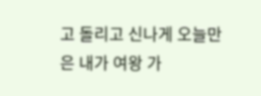고 돌리고 신나게 오늘만은 내가 여왕 가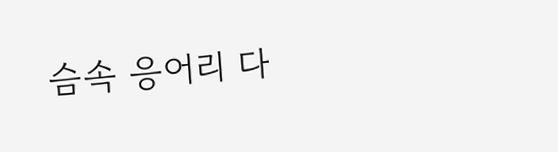슴속 응어리 다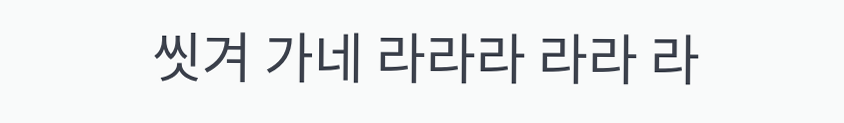씻겨 가네 라라라 라라 라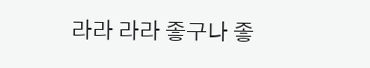라라 라라 좋구나 좋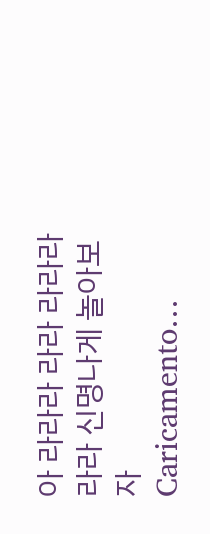아 라라라 라라 라라라 라라 신명나게 놀아보자
Caricamento…